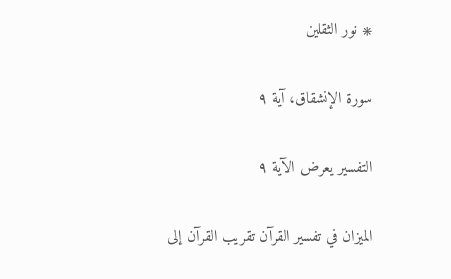۞ نور الثقلين

سورة الإنشقاق، آية ٩

التفسير يعرض الآية ٩

الميزان في تفسير القرآن تقريب القرآن إلى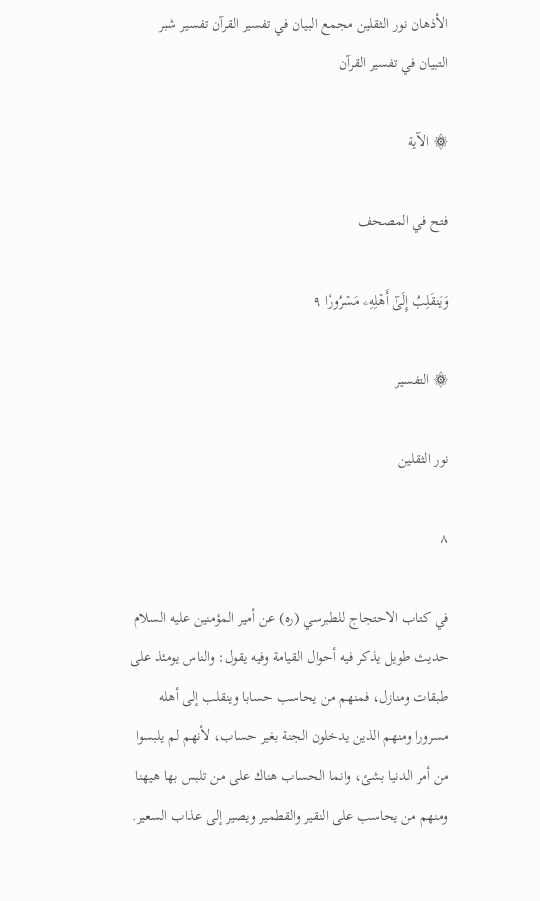الأذهان نور الثقلين مجمع البيان في تفسير القرآن تفسير شبر التبيان في تفسير القرآن

۞ الآية

فتح في المصحف

وَيَنقَلِبُ إِلَىٰٓ أَهۡلِهِۦ مَسۡرُورٗا ٩

۞ التفسير

نور الثقلين

٨

في كتاب الاحتجاج للطبرسي (ره) عن أمير المؤمنين عليه السلام حديث طويل يذكر فيه أحوال القيامة وفيه يقول: والناس يومئذ على طبقات ومنازل، فمنهم من يحاسب حسابا وينقلب إلى أهله مسرورا ومنهم الذين يدخلون الجنة بغير حساب، لأنهم لم يلبسوا من أمر الدنيا بشئ، وانما الحساب هناك على من تلبس بها هيهنا ومنهم من يحاسب على النقير والقطمير ويصير إلى عذاب السعير.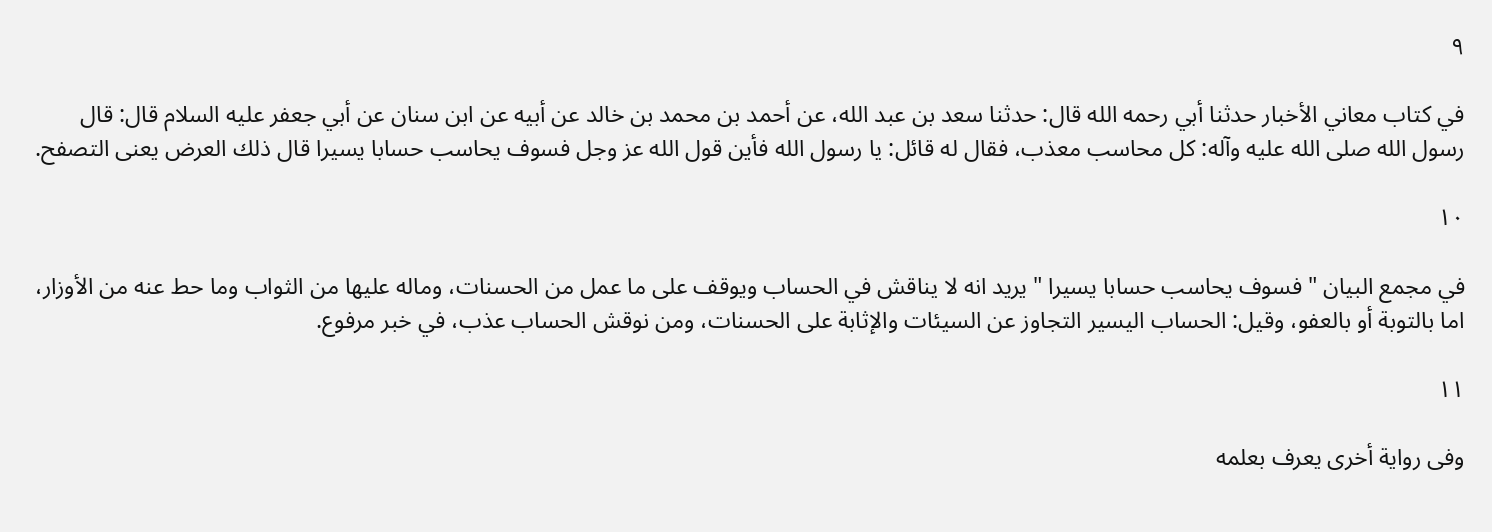٩

في كتاب معاني الأخبار حدثنا أبي رحمه الله قال: حدثنا سعد بن عبد الله، عن أحمد بن محمد بن خالد عن أبيه عن ابن سنان عن أبي جعفر عليه السلام قال: قال رسول الله صلى الله عليه وآله: كل محاسب معذب، فقال له قائل: يا رسول الله فأين قول الله عز وجل فسوف يحاسب حسابا يسيرا قال ذلك العرض يعنى التصفح.

١٠

في مجمع البيان " فسوف يحاسب حسابا يسيرا " يريد انه لا يناقش في الحساب ويوقف على ما عمل من الحسنات، وماله عليها من الثواب وما حط عنه من الأوزار، اما بالتوبة أو بالعفو، وقيل: الحساب اليسير التجاوز عن السيئات والإثابة على الحسنات، ومن نوقش الحساب عذب، في خبر مرفوع.

١١

وفى رواية أخرى يعرف بعلمه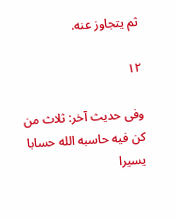ثم يتجاوز عنه.

١٢

وفى حديث آخر: ثلاث من كن فيه حاسبه الله حسابا يسيرا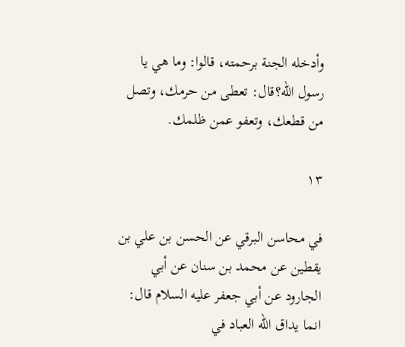وأدخله الجنة برحمته، قالوا: وما هي يا رسول الله؟قال: تعطى من حرمك، وتصل من قطعك، وتعفو عمن ظلمك.

١٣

في محاسن البرقي عن الحسن بن علي بن يقطين عن محمد بن سنان عن أبي الجارود عن أبي جعفر عليه السلام قال: انما يداق الله العباد في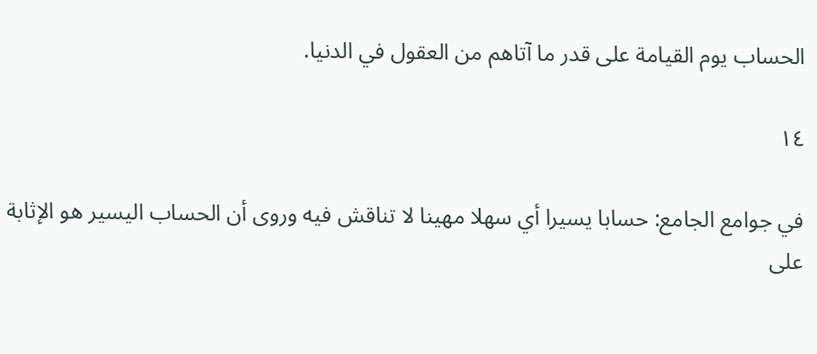الحساب يوم القيامة على قدر ما آتاهم من العقول في الدنيا.

١٤

في جوامع الجامع: حسابا يسيرا أي سهلا مهينا لا تناقش فيه وروى أن الحساب اليسير هو الإثابة على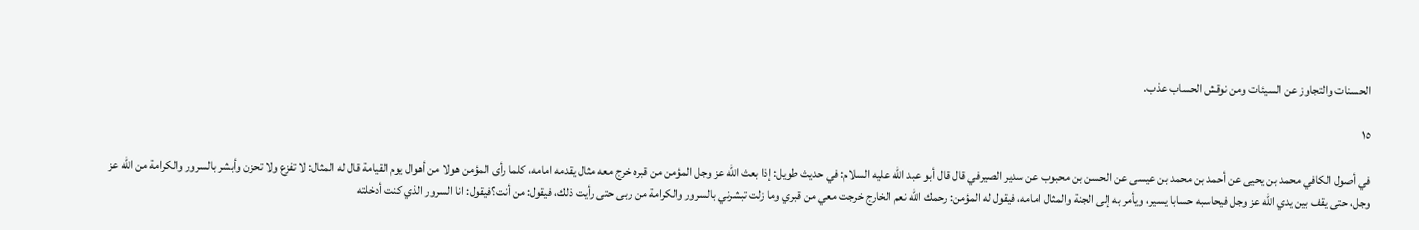الحسنات والتجاوز عن السيئات ومن نوقش الحساب عذب.

١٥

في أصول الكافي محمد بن يحيى عن أحمد بن محمد بن عيسى عن الحسن بن محبوب عن سدير الصيرفي قال قال أبو عبد الله عليه السلام: في حديث طويل: إذا بعث الله عز وجل المؤمن من قبره خرج معه مثال يقدمه امامه، كلما رأى المؤمن هولا من أهوال يوم القيامة قال له المثال: لا تفزع ولا تحزن وأبشر بالسرور والكرامة من الله عز وجل، حتى يقف بين يدي الله عز وجل فيحاسبه حسابا يسير، ويأمر به إلى الجنة والمثال امامه، فيقول له المؤمن: رحمك الله نعم الخارج خرجت معي من قبري وما زلت تبشرني بالسرور والكرامة من ربى حتى رأيت ذلك، فيقول: من أنت؟فيقول: انا السرور الذي كنت أدخلته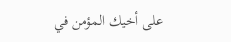على أخيك المؤمن في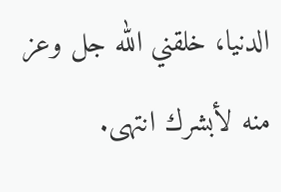الدنيا، خلقني الله جل وعز منه لأبشرك انتهى.